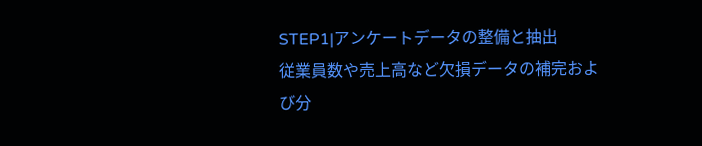STEP1|アンケートデータの整備と抽出
従業員数や売上高など欠損データの補完および分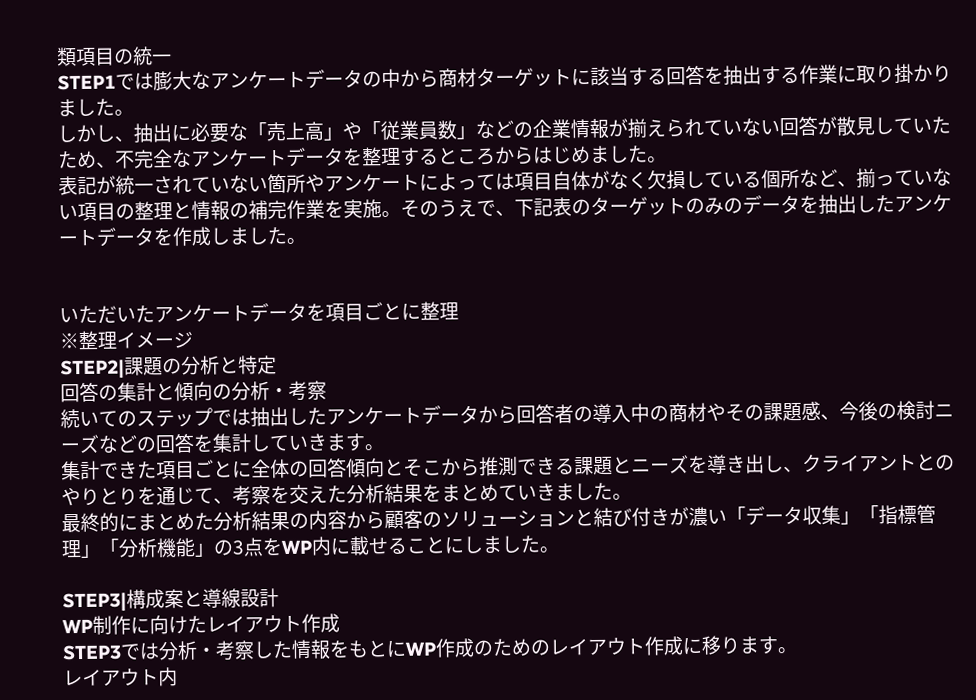類項目の統一
STEP1では膨大なアンケートデータの中から商材ターゲットに該当する回答を抽出する作業に取り掛かりました。
しかし、抽出に必要な「売上高」や「従業員数」などの企業情報が揃えられていない回答が散見していたため、不完全なアンケートデータを整理するところからはじめました。
表記が統一されていない箇所やアンケートによっては項目自体がなく欠損している個所など、揃っていない項目の整理と情報の補完作業を実施。そのうえで、下記表のターゲットのみのデータを抽出したアンケートデータを作成しました。


いただいたアンケートデータを項目ごとに整理
※整理イメージ
STEP2|課題の分析と特定
回答の集計と傾向の分析・考察
続いてのステップでは抽出したアンケートデータから回答者の導入中の商材やその課題感、今後の検討ニーズなどの回答を集計していきます。
集計できた項目ごとに全体の回答傾向とそこから推測できる課題とニーズを導き出し、クライアントとのやりとりを通じて、考察を交えた分析結果をまとめていきました。
最終的にまとめた分析結果の内容から顧客のソリューションと結び付きが濃い「データ収集」「指標管理」「分析機能」の3点をWP内に載せることにしました。

STEP3|構成案と導線設計
WP制作に向けたレイアウト作成
STEP3では分析・考察した情報をもとにWP作成のためのレイアウト作成に移ります。
レイアウト内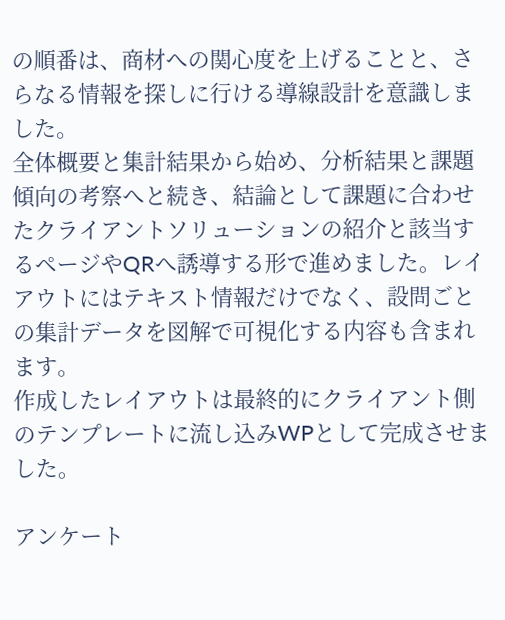の順番は、商材への関心度を上げることと、さらなる情報を探しに行ける導線設計を意識しました。
全体概要と集計結果から始め、分析結果と課題傾向の考察へと続き、結論として課題に合わせたクライアントソリューションの紹介と該当するページやQRへ誘導する形で進めました。レイアウトにはテキスト情報だけでなく、設問ごとの集計データを図解で可視化する内容も含まれます。
作成したレイアウトは最終的にクライアント側のテンプレートに流し込みWPとして完成させました。

アンケート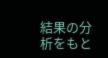結果の分析をもと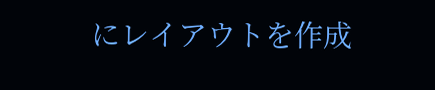にレイアウトを作成